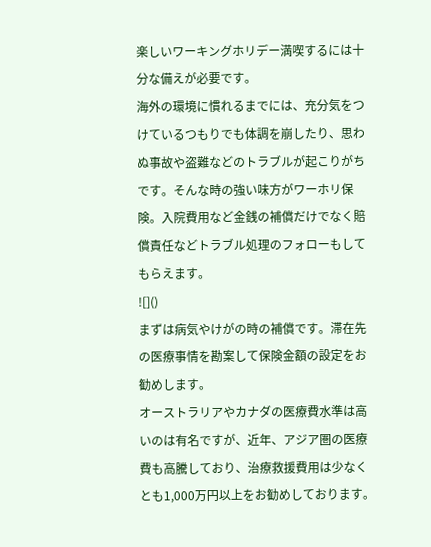楽しいワーキングホリデー満喫するには十分な備えが必要です。
海外の環境に慣れるまでには、充分気をつけているつもりでも体調を崩したり、思わぬ事故や盗難などのトラブルが起こりがちです。そんな時の強い味方がワーホリ保険。入院費用など金銭の補償だけでなく賠償責任などトラブル処理のフォローもしてもらえます。
![]()
まずは病気やけがの時の補償です。滞在先の医療事情を勘案して保険金額の設定をお勧めします。
オーストラリアやカナダの医療費水準は高いのは有名ですが、近年、アジア圏の医療費も高騰しており、治療救援費用は少なくとも1,000万円以上をお勧めしております。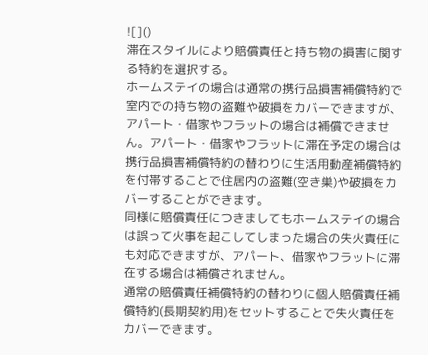![]()
滞在スタイルにより賠償責任と持ち物の損害に関する特約を選択する。
ホームステイの場合は通常の携行品損害補償特約で室内での持ち物の盗難や破損をカバーできますが、アパート・借家やフラットの場合は補償できません。アパート・借家やフラットに滞在予定の場合は携行品損害補償特約の替わりに生活用動産補償特約を付帯することで住居内の盗難(空き巣)や破損をカバーすることができます。
同様に賠償責任につきましてもホームステイの場合は誤って火事を起こしてしまった場合の失火責任にも対応できますが、アパート、借家やフラットに滞在する場合は補償されません。
通常の賠償責任補償特約の替わりに個人賠償責任補償特約(長期契約用)をセットすることで失火責任をカバーできます。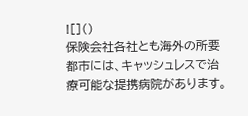![]()
保険会社各社とも海外の所要都市には、キャッシュレスで治療可能な提携病院があります。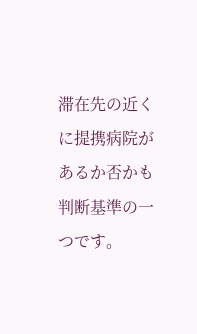滞在先の近くに提携病院があるか否かも判断基準の一つです。